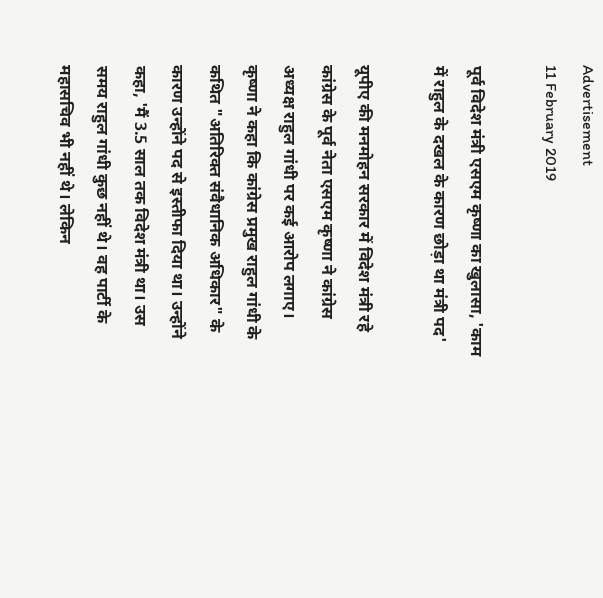Advertisement
11 February 2019

पूर्व विदेश मंत्री एसएम कृष्णा का खुलासा, 'काम में राहुल के दखल के कारण छोड़ा था मंत्री पद'

यूपीए की मनमोहन सरकार में विदेश मंत्री रहे कांग्रेस के पूर्व नेता एसएम कृष्णा ने कांग्रेस अध्यक्ष राहुल गांधी पर कई आरोप लगाए। कृष्णा ने कहा कि कांग्रेस प्रमुख राहुल गांधी के कथित "अतिरिक्त संवैधानिक अधिकार" के कारण उन्होंने पद से इस्तीफा दिया था। उन्होंने कहा, 'मैं 3.5 साल तक विदेश मंत्री था। उस समय राहुल गांधी कुछ नहीं थे। वह पार्टी के महासचिव भी नहीं थे। लेकिन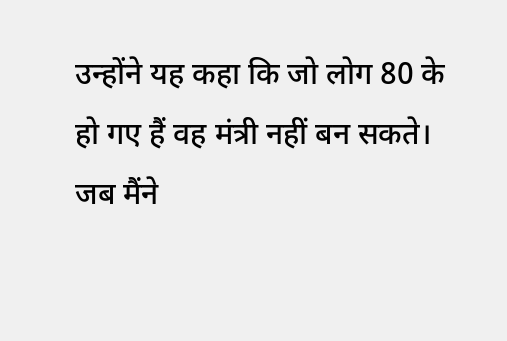उन्होंने यह कहा कि जो लोग 80 के हो गए हैं वह मंत्री नहीं बन सकते। जब मैंने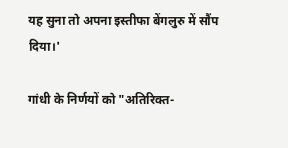यह सुना तो अपना इस्तीफा बेंगलुरु में सौंप दिया।'

गांधी के निर्णयों को "अतिरिक्त-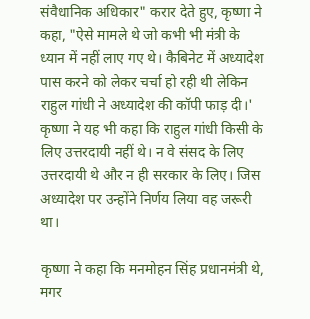संवैधानिक अधिकार" करार देते हुए, कृष्णा ने कहा, "ऐसे मामले थे जो कभी भी मंत्री के ध्यान में नहीं लाए गए थे। कैबिनेट में अध्यादेश पास करने को लेकर चर्चा हो रही थी लेकिन राहुल गांधी ने अध्यादेश की कॉपी फाड़ दी।' कृष्णा ने यह भी कहा कि राहुल गांधी किसी के लिए उत्तरदायी नहीं थे। न वे संसद के लिए उत्तरदायी थे और न ही सरकार के लिए। जिस अध्यादेश पर उन्होंने निर्णय लिया वह जरूरी था।

कृष्णा ने कहा कि मनमोहन सिंह प्रधानमंत्री थे, मगर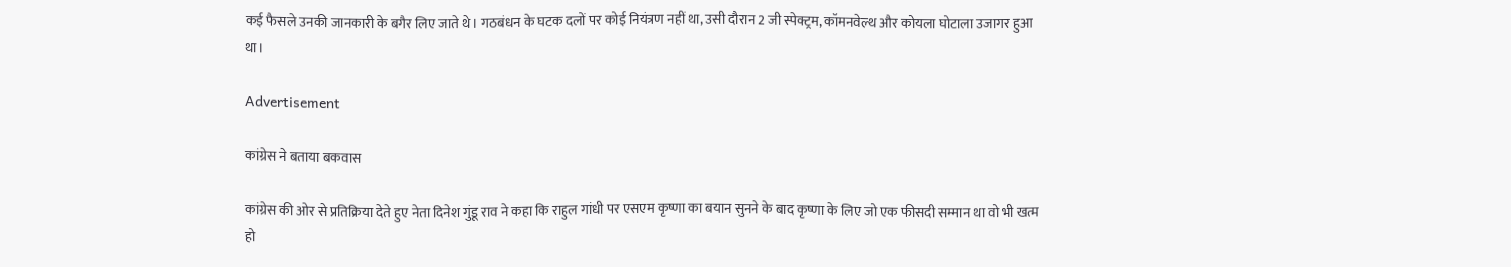कई फैसले उनकी जानकारी के बगैर लिए जाते थे। गठबंधन के घटक दलों पर कोई नियंत्रण नहीं था, उसी दौरान 2 जी स्पेक्ट्रम, कॉमनवेल्थ और कोयला घोटाला उजागर हुआ था।

Advertisement

कांग्रेस ने बताया बकवास

कांग्रेस की ओर से प्रतिक्रिया देते हुए नेता दिनेश गुंडू राव ने कहा कि राहुल गांधी पर एसएम कृष्णा का बयान सुनने के बाद कृष्णा के लिए जो एक फीसदी सम्मान था वो भी खत्म हो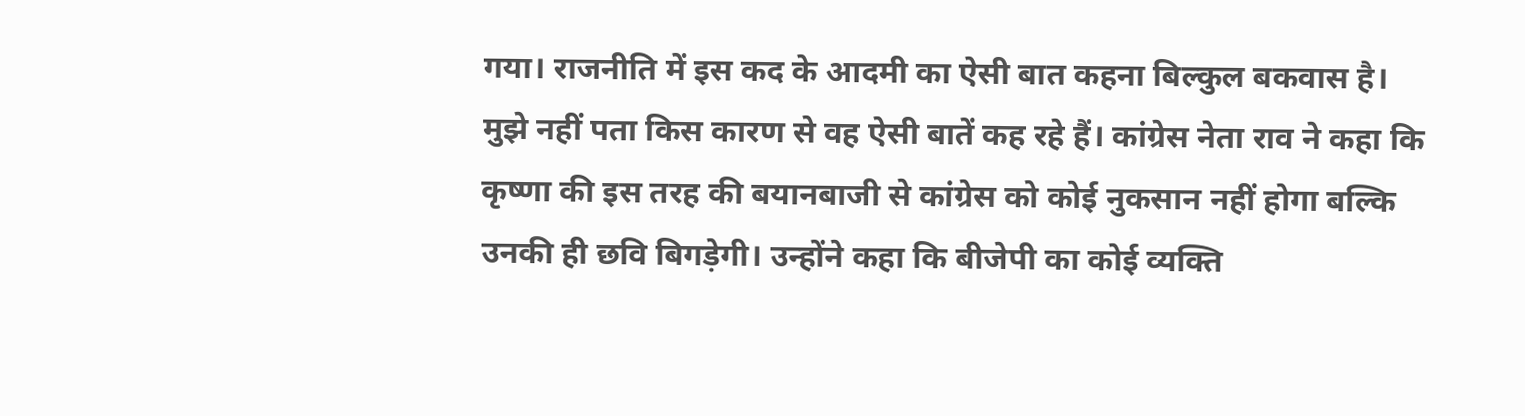गया। राजनीति में इस कद के आदमी का ऐसी बात कहना बिल्कुल बकवास है। मुझे नहीं पता किस कारण से वह ऐसी बातें कह रहे हैं। कांग्रेस नेता राव ने कहा कि कृष्णा की इस तरह की बयानबाजी से कांग्रेस को कोई नुकसान नहीं होगा बल्कि उनकी ही छवि बिगड़ेगी। उन्होंने कहा कि बीजेपी का कोई व्यक्ति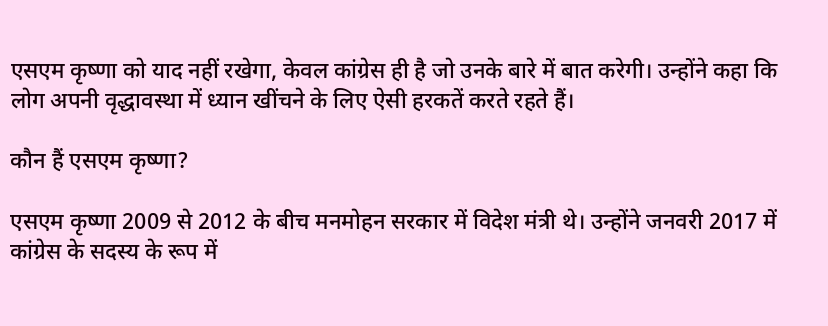एसएम कृष्णा को याद नहीं रखेगा, केवल कांग्रेस ही है जो उनके बारे में बात करेगी। उन्होंने कहा कि लोग अपनी वृद्धावस्था में ध्यान खींचने के लिए ऐसी हरकतें करते रहते हैं।

कौन हैं एसएम कृष्णा?

एसएम कृष्णा 2009 से 2012 के बीच मनमोहन सरकार में विदेश मंत्री थे। उन्होंने जनवरी 2017 में कांग्रेस के सदस्य के रूप में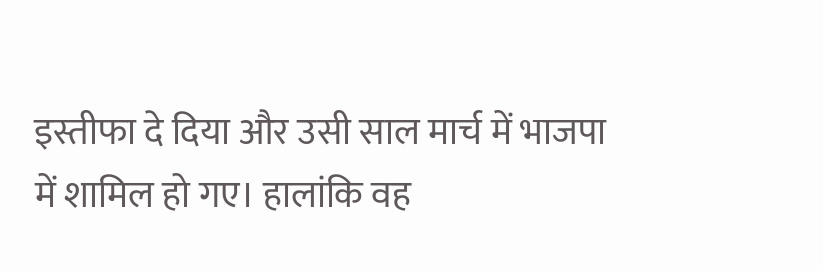इस्तीफा दे दिया और उसी साल मार्च में भाजपा में शामिल हो गए। हालांकि वह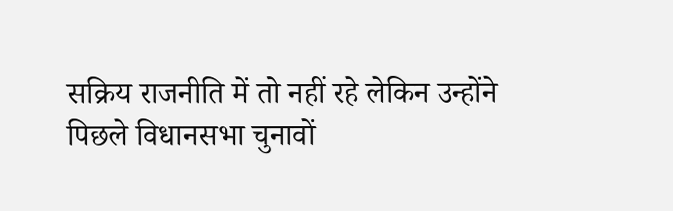सक्रिय राजनीति में तो नहीं रहे लेकिन उन्होंने पिछले विधानसभा चुनावों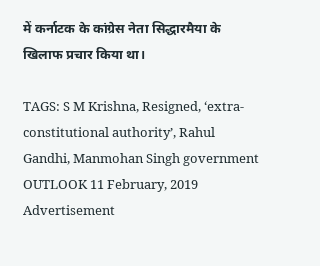में कर्नाटक के कांग्रेस नेता सिद्धारमैया के खिलाफ प्रचार किया था।

TAGS: S M Krishna, Resigned, ‘extra-constitutional authority’, Rahul Gandhi, Manmohan Singh government
OUTLOOK 11 February, 2019
Advertisement